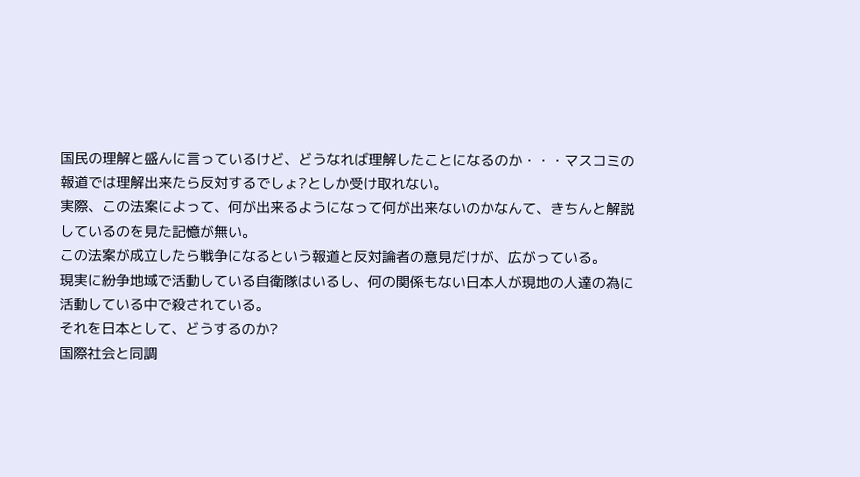国民の理解と盛んに言っているけど、どうなれば理解したことになるのか・・・マスコミの報道では理解出来たら反対するでしょ?としか受け取れない。
実際、この法案によって、何が出来るようになって何が出来ないのかなんて、きちんと解説しているのを見た記憶が無い。
この法案が成立したら戦争になるという報道と反対論者の意見だけが、広がっている。
現実に紛争地域で活動している自衛隊はいるし、何の関係もない日本人が現地の人達の為に活動している中で殺されている。
それを日本として、どうするのか?
国際社会と同調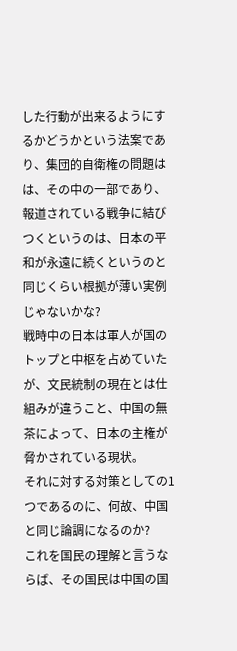した行動が出来るようにするかどうかという法案であり、集団的自衛権の問題はは、その中の一部であり、報道されている戦争に結びつくというのは、日本の平和が永遠に続くというのと同じくらい根拠が薄い実例じゃないかな?
戦時中の日本は軍人が国のトップと中枢を占めていたが、文民統制の現在とは仕組みが違うこと、中国の無茶によって、日本の主権が脅かされている現状。
それに対する対策としての1つであるのに、何故、中国と同じ論調になるのか?
これを国民の理解と言うならば、その国民は中国の国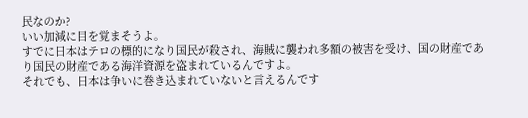民なのか?
いい加減に目を覚まそうよ。
すでに日本はテロの標的になり国民が殺され、海賊に襲われ多額の被害を受け、国の財産であり国民の財産である海洋資源を盗まれているんですよ。
それでも、日本は争いに巻き込まれていないと言えるんです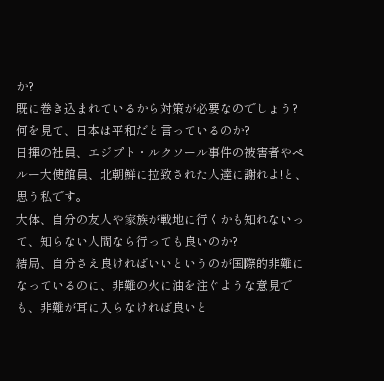か?
既に巻き込まれているから対策が必要なのでしょう?
何を見て、日本は平和だと言っているのか?
日揮の社員、エジプト・ルクソール事件の被害者やペルー大使館員、北朝鮮に拉致された人達に謝れよ!と、思う私です。
大体、自分の友人や家族が戦地に行くかも知れないって、知らない人間なら行っても良いのか?
結局、自分さえ良ければいいというのが国際的非難になっているのに、非難の火に油を注ぐような意見でも、非難が耳に入らなければ良いと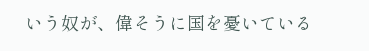いう奴が、偉そうに国を憂いている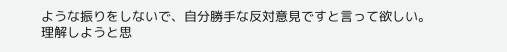ような振りをしないで、自分勝手な反対意見ですと言って欲しい。
理解しようと思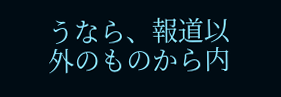うなら、報道以外のものから内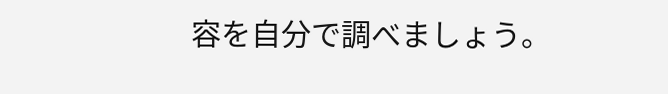容を自分で調べましょう。